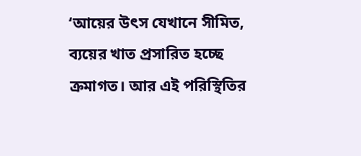‘আয়ের উৎস যেখানে সীমিত, ব্যয়ের খাত প্রসারিত হচ্ছে ক্রমাগত। আর এই পরিস্থিতির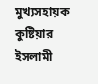মুখ্যসহায়ক কুষ্টিয়ার ইসলামী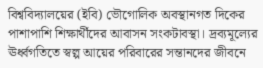বিশ্ববিদ্যালয়ের (ইবি) ভৌগোলিক অবস্থানগত দিকের পাশাপাশি শিক্ষার্থীদের আবাসন সংকটাবস্থা। দ্রব্যমূল্যের ঊর্ধ্বগতিতে স্বল্প আয়ের পরিবারের সন্তানদের জীবনে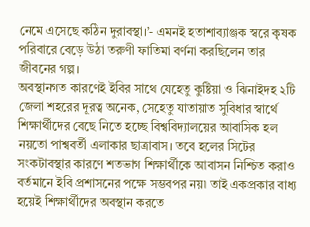নেমে এসেছে কঠিন দুরাবস্থা।’- এমনই হতাশাব্যাঞ্জক স্বরে কৃষক পরিবারে বেড়ে উঠা তরুণী ফাতিমা বর্ণনা করছিলেন তার জীবনের গল্প।
অবস্থানগত কারণেই ইবির সাথে যেহেতু কুষ্টিয়া ও ঝিনাইদহ ২টি জেলা শহরের দূরত্ব অনেক, সেহেতু যাতায়াত সুবিধার স্বার্থে শিক্ষার্থীদের বেছে নিতে হচ্ছে বিশ্ববিদ্যালয়ের আবাসিক হল নয়তো পাশ্ববর্তী এলাকার ছাত্রাবাস। তবে হলের সিটের সংকটাবস্থার কারণে শতভাগ শিক্ষার্থীকে আবাসন নিশ্চিত করাও বর্তমানে ইবি প্রশাসনের পক্ষে সম্ভবপর নয়৷ তাই একপ্রকার বাধ্য হয়েই শিক্ষার্থীদের অবস্থান করতে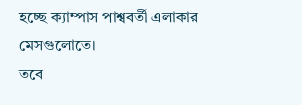হচ্ছে ক্যাম্পাস পাশ্ববর্তী এলাকার মেসগুলোতে।
তবে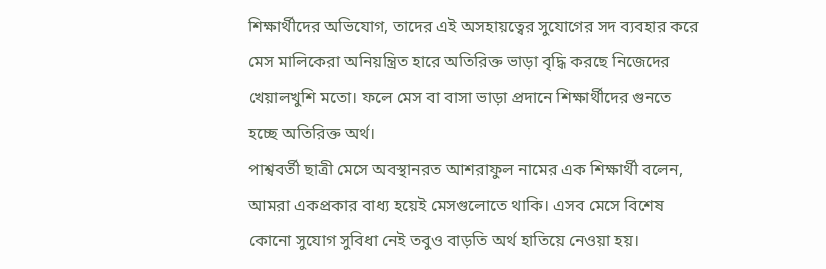শিক্ষার্থীদের অভিযোগ, তাদের এই অসহায়ত্বের সুযোগের সদ ব্যবহার করে মেস মালিকেরা অনিয়ন্ত্রিত হারে অতিরিক্ত ভাড়া বৃদ্ধি করছে নিজেদের খেয়ালখুশি মতো। ফলে মেস বা বাসা ভাড়া প্রদানে শিক্ষার্থীদের গুনতে হচ্ছে অতিরিক্ত অর্থ।
পাশ্ববর্তী ছাত্রী মেসে অবস্থানরত আশরাফুল নামের এক শিক্ষার্থী বলেন, আমরা একপ্রকার বাধ্য হয়েই মেসগুলোতে থাকি। এসব মেসে বিশেষ কোনো সুযোগ সুবিধা নেই তবুও বাড়তি অর্থ হাতিয়ে নেওয়া হয়।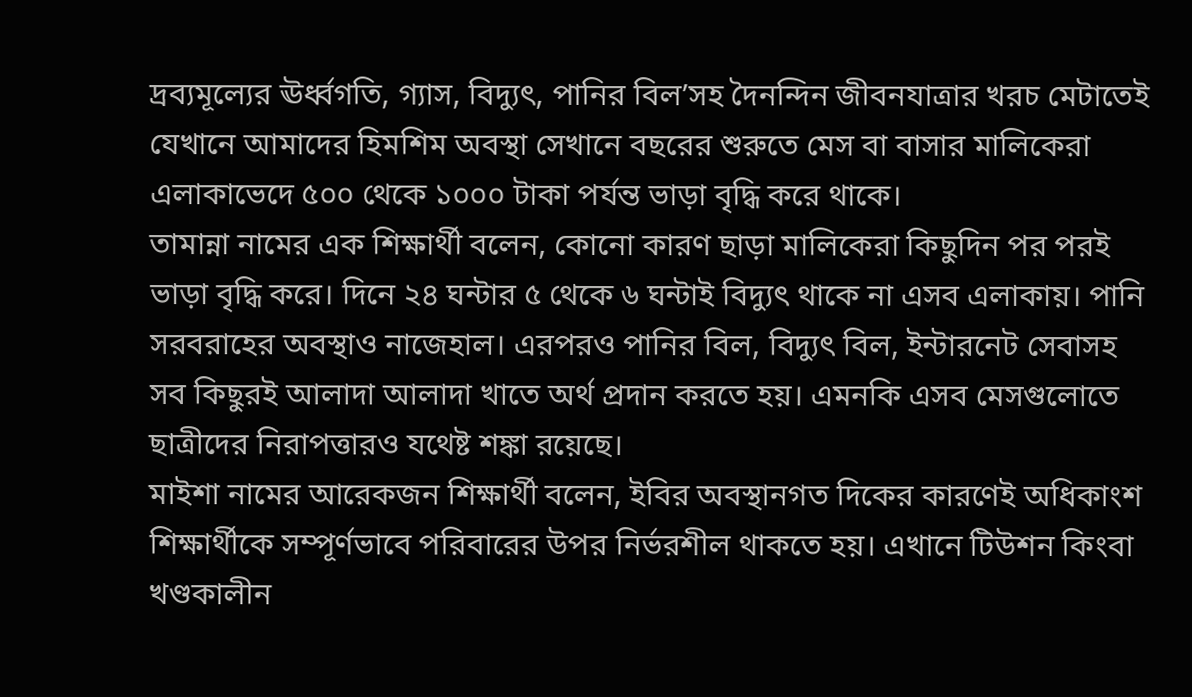দ্রব্যমূল্যের ঊর্ধ্বগতি, গ্যাস, বিদ্যুৎ, পানির বিল’সহ দৈনন্দিন জীবনযাত্রার খরচ মেটাতেই যেখানে আমাদের হিমশিম অবস্থা সেখানে বছরের শুরুতে মেস বা বাসার মালিকেরা এলাকাভেদে ৫০০ থেকে ১০০০ টাকা পর্যন্ত ভাড়া বৃদ্ধি করে থাকে।
তামান্না নামের এক শিক্ষার্থী বলেন, কোনো কারণ ছাড়া মালিকেরা কিছুদিন পর পরই ভাড়া বৃদ্ধি করে। দিনে ২৪ ঘন্টার ৫ থেকে ৬ ঘন্টাই বিদ্যুৎ থাকে না এসব এলাকায়। পানি সরবরাহের অবস্থাও নাজেহাল। এরপরও পানির বিল, বিদ্যুৎ বিল, ইন্টারনেট সেবাসহ সব কিছুরই আলাদা আলাদা খাতে অর্থ প্রদান করতে হয়। এমনকি এসব মেসগুলোতে ছাত্রীদের নিরাপত্তারও যথেষ্ট শঙ্কা রয়েছে।
মাইশা নামের আরেকজন শিক্ষার্থী বলেন, ইবির অবস্থানগত দিকের কারণেই অধিকাংশ শিক্ষার্থীকে সম্পূর্ণভাবে পরিবারের উপর নির্ভরশীল থাকতে হয়। এখানে টিউশন কিংবা খণ্ডকালীন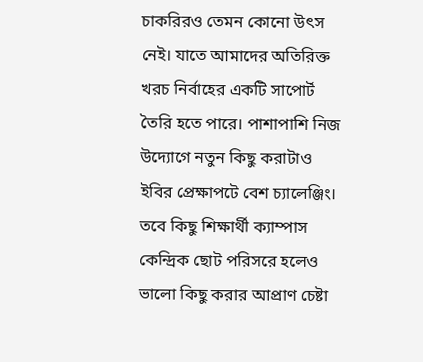চাকরিরও তেমন কোনো উৎস নেই। যাতে আমাদের অতিরিক্ত খরচ নির্বাহের একটি সাপোর্ট তৈরি হতে পারে। পাশাপাশি নিজ উদ্যোগে নতুন কিছু করাটাও ইবির প্রেক্ষাপটে বেশ চ্যালেঞ্জিং। তবে কিছু শিক্ষার্থী ক্যাম্পাস কেন্দ্রিক ছোট পরিসরে হলেও ভালো কিছু করার আপ্রাণ চেষ্টা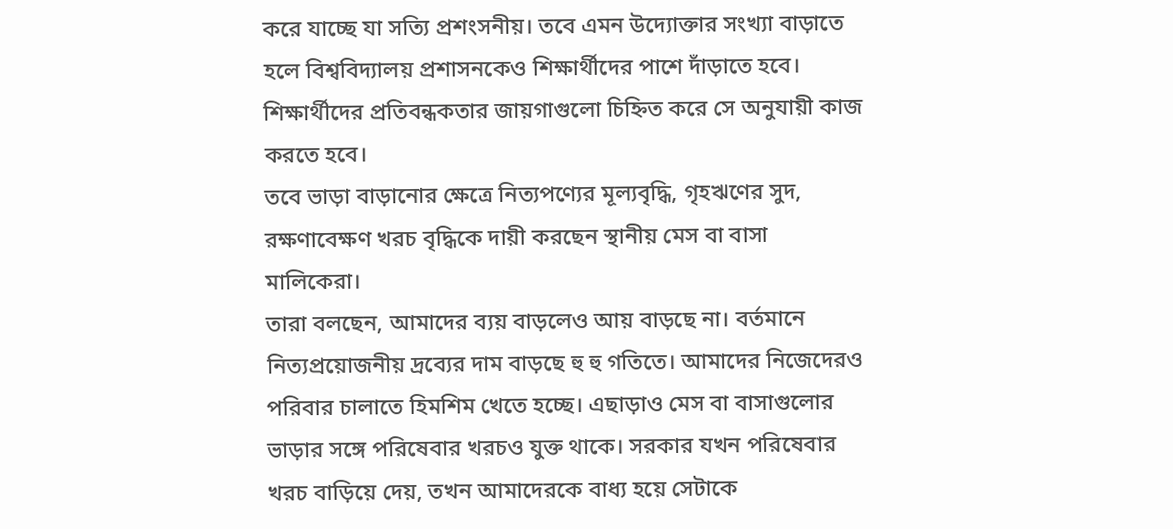করে যাচ্ছে যা সত্যি প্রশংসনীয়। তবে এমন উদ্যোক্তার সংখ্যা বাড়াতে হলে বিশ্ববিদ্যালয় প্রশাসনকেও শিক্ষার্থীদের পাশে দাঁড়াতে হবে। শিক্ষার্থীদের প্রতিবন্ধকতার জায়গাগুলো চিহ্নিত করে সে অনুযায়ী কাজ করতে হবে।
তবে ভাড়া বাড়ানোর ক্ষেত্রে নিত্যপণ্যের মূল্যবৃদ্ধি, গৃহঋণের সুদ, রক্ষণাবেক্ষণ খরচ বৃদ্ধিকে দায়ী করছেন স্থানীয় মেস বা বাসা মালিকেরা।
তারা বলছেন, আমাদের ব্যয় বাড়লেও আয় বাড়ছে না। বর্তমানে নিত্যপ্রয়োজনীয় দ্রব্যের দাম বাড়ছে হু হু গতিতে। আমাদের নিজেদেরও পরিবার চালাতে হিমশিম খেতে হচ্ছে। এছাড়াও মেস বা বাসাগুলোর ভাড়ার সঙ্গে পরিষেবার খরচও যুক্ত থাকে। সরকার যখন পরিষেবার খরচ বাড়িয়ে দেয়, তখন আমাদেরকে বাধ্য হয়ে সেটাকে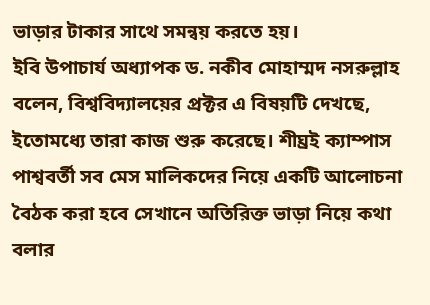ভাড়ার টাকার সাথে সমন্বয় করতে হয়।
ইবি উপাচার্য অধ্যাপক ড. নকীব মোহাম্মদ নসরুল্লাহ বলেন, বিশ্ববিদ্যালয়ের প্রক্টর এ বিষয়টি দেখছে, ইতোমধ্যে তারা কাজ শুরু করেছে। শীঘ্রই ক্যাম্পাস পাশ্ববর্তী সব মেস মালিকদের নিয়ে একটি আলোচনা বৈঠক করা হবে সেখানে অতিরিক্ত ভাড়া নিয়ে কথা বলার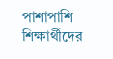পাশাপাশি শিক্ষার্থীদের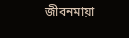জীবনমায়া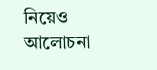নিয়েও আলোচনা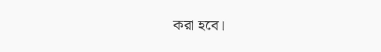করা হবে।